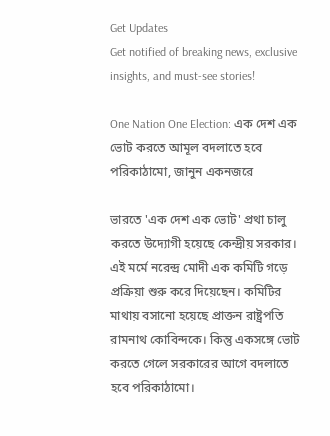Get Updates
Get notified of breaking news, exclusive insights, and must-see stories!

One Nation One Election: এক দেশ এক ভোট করতে আমূল বদলাতে হবে পরিকাঠামো, জানুন একনজরে

ভারতে 'এক দেশ এক ভোট' প্রথা চালু করতে উদ্যোগী হয়েছে কেন্দ্রীয় সরকার। এই মর্মে নরেন্দ্র মোদী এক কমিটি গড়ে প্রক্রিয়া শুরু করে দিয়েছেন। কমিটির মাথায় বসানো হয়েছে প্রাক্তন রাষ্ট্রপতি রামনাথ কোবিন্দকে। কিন্তু একসঙ্গে ভোট করতে গেলে সরকারের আগে বদলাতে হবে পরিকাঠামো।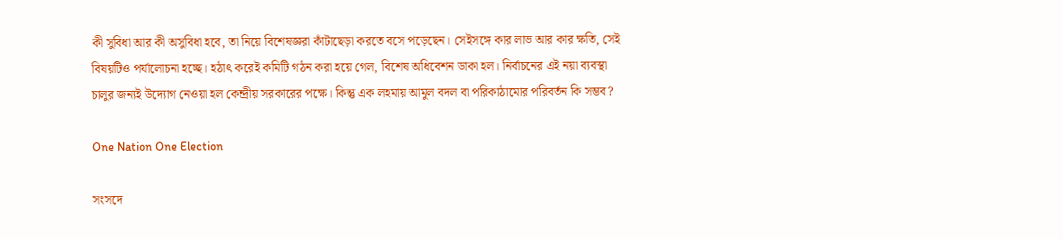কী সুবিধা আর কী অসুবিধা হবে, তা নিয়ে বিশেষজ্ঞরা কাঁটাছেড়া করতে বসে পড়েছেন। সেইসঙ্গে কার লাভ আর কার ক্ষতি, সেই বিষয়টিও পর্যালোচনা হচ্ছে। হঠাৎ করেই কমিটি গঠন করা হয়ে গেল, বিশেষ অধিবেশন ডাকা হল। নির্বাচনের এই নয়া ব্যবস্থা চালুর জন্যই উদ্যোগ নেওয়া হল কেন্দ্রীয় সরকারের পক্ষে। কিন্তু এক লহমায় আমুল বদল বা পরিকাঠামোর পরিবর্তন কি সম্ভব?

One Nation One Election

সংসদে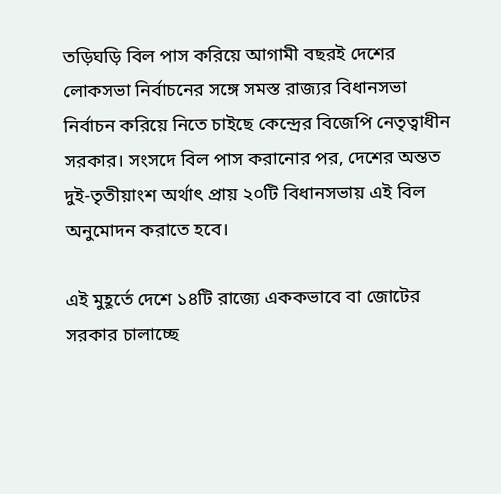তড়িঘড়ি বিল পাস করিয়ে আগামী বছরই দেশের লোকসভা নির্বাচনের সঙ্গে সমস্ত রাজ্যর বিধানসভা নির্বাচন করিয়ে নিতে চাইছে কেন্দ্রের বিজেপি নেতৃত্বাধীন সরকার। সংসদে বিল পাস করানোর পর, দেশের অন্তত দুই-তৃতীয়াংশ অর্থাৎ প্রায় ২০টি বিধানসভায় এই বিল অনুমোদন করাতে হবে।

এই মুহূর্তে দেশে ১৪টি রাজ্যে এককভাবে বা জোটের সরকার চালাচ্ছে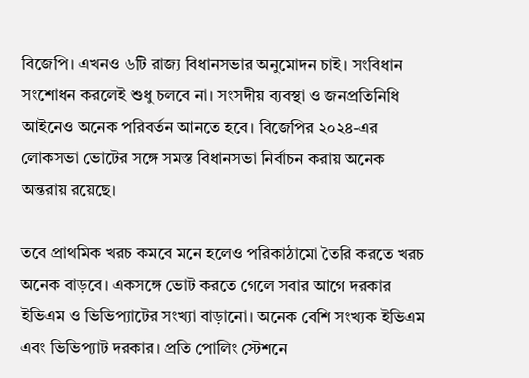বিজেপি। এখনও ৬টি রাজ্য বিধানসভার অনুমোদন চাই। সংবিধান সংশোধন করলেই শুধু চলবে না। সংসদীয় ব্যবস্থা ও জনপ্রতিনিধি আইনেও অনেক পরিবর্তন আনতে হবে। বিজেপির ২০২৪-এর লোকসভা ভোটের সঙ্গে সমস্ত বিধানসভা নির্বাচন করায় অনেক অন্তরায় রয়েছে।

তবে প্রাথমিক খরচ কমবে মনে হলেও পরিকাঠামো তৈরি করতে খরচ অনেক বাড়বে। একসঙ্গে ভোট করতে গেলে সবার আগে দরকার ইভিএম ও ভিভিপ্যাটের সংখ্যা বাড়ানো। অনেক বেশি সংখ্যক ইভিএম এবং ভিভিপ্যাট দরকার। প্রতি পোলিং স্টেশনে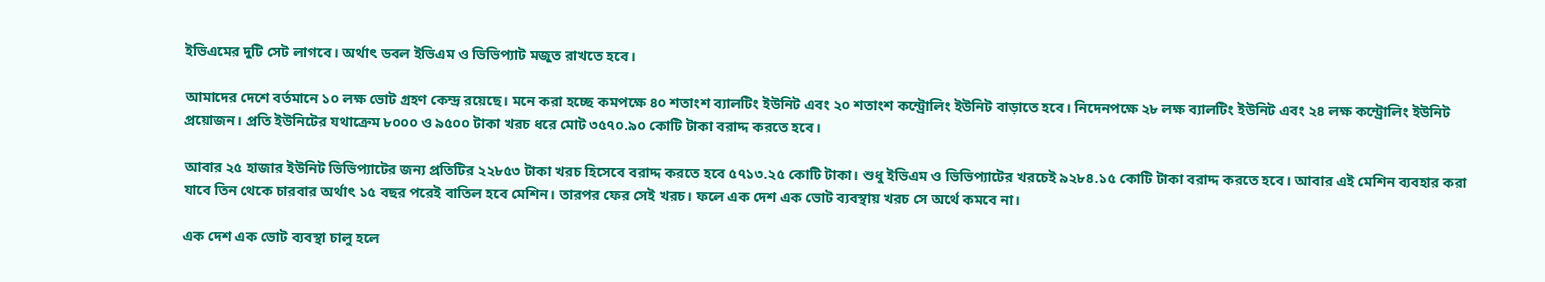ইভিএমের দুটি সেট লাগবে। অর্থাৎ ডবল ইভিএম ও ভিভিপ্যাট মজুত রাখতে হবে।

আমাদের দেশে বর্তমানে ১০ লক্ষ ভোট গ্রহণ কেন্দ্র রয়েছে। মনে করা হচ্ছে কমপক্ষে ৪০ শতাংশ ব্যালটিং ইউনিট এবং ২০ শতাংশ কন্ট্রোলিং ইউনিট বাড়াতে হবে। নিদেনপক্ষে ২৮ লক্ষ ব্যালটিং ইউনিট এবং ২৪ লক্ষ কন্ট্রোলিং ইউনিট প্রয়োজন। প্রতি ইউনিটের যথাক্রেম ৮০০০ ও ৯৫০০ টাকা খরচ ধরে মোট ৩৫৭০.৯০ কোটি টাকা বরাদ্দ করতে হবে।

আবার ২৫ হাজার ইউনিট ভিভিপ্যাটের জন্য প্রতিটির ২২৮৫৩ টাকা খরচ হিসেবে বরাদ্দ করতে হবে ৫৭১৩.২৫ কোটি টাকা। শুধু ইভিএম ও ভিভিপ্যাটের খরচেই ৯২৮৪.১৫ কোটি টাকা বরাদ্দ করতে হবে। আবার এই মেশিন ব্যবহার করা যাবে তিন থেকে চারবার অর্থাৎ ১৫ বছর পরেই বাতিল হবে মেশিন। তারপর ফের সেই খরচ। ফলে এক দেশ এক ভোট ব্যবস্থায় খরচ সে অর্থে কমবে না।

এক দেশ এক ভোট ব্যবস্থা চালু হলে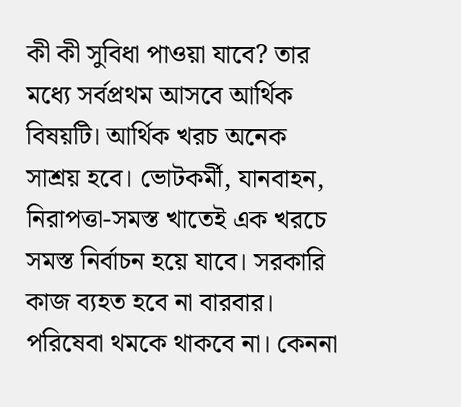কী কী সুবিধা পাওয়া যাবে? তার মধ্যে সর্বপ্রথম আসবে আর্থিক বিষয়টি। আর্থিক খরচ অনেক সাশ্রয় হবে। ভোটকর্মী, যানবাহন, নিরাপত্তা-সমস্ত খাতেই এক খরচে সমস্ত নির্বাচন হয়ে যাবে। সরকারি কাজ ব্যহত হবে না বারবার। পরিষেবা থমকে থাকবে না। কেননা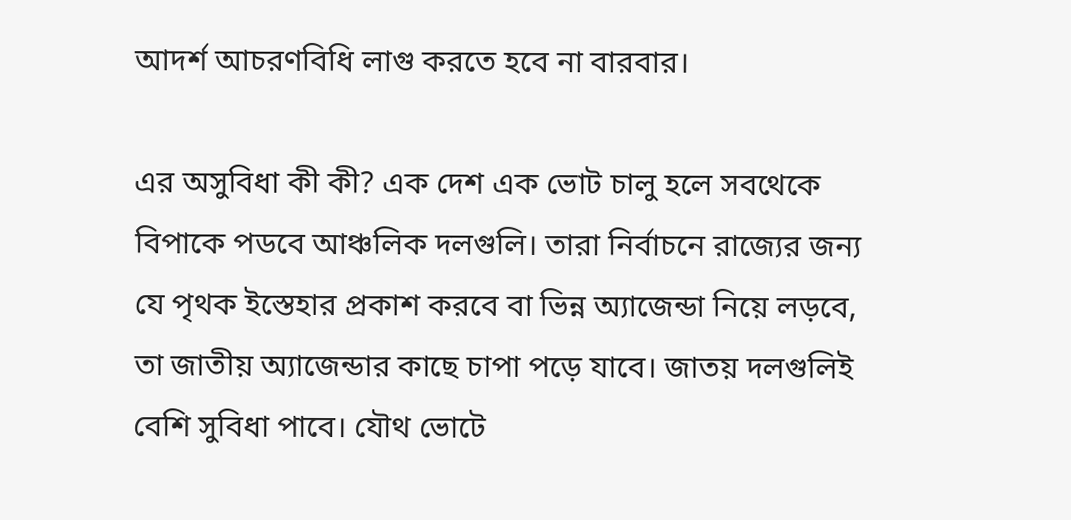আদর্শ আচরণবিধি লাগু করতে হবে না বারবার।

এর অসুবিধা কী কী? এক দেশ এক ভোট চালু হলে সবথেকে বিপাকে পডবে আঞ্চলিক দলগুলি। তারা নির্বাচনে রাজ্যের জন্য যে পৃথক ইস্তেহার প্রকাশ করবে বা ভিন্ন অ্যাজেন্ডা নিয়ে লড়বে, তা জাতীয় অ্যাজেন্ডার কাছে চাপা পড়ে যাবে। জাতয় দলগুলিই বেশি সুবিধা পাবে। যৌথ ভোটে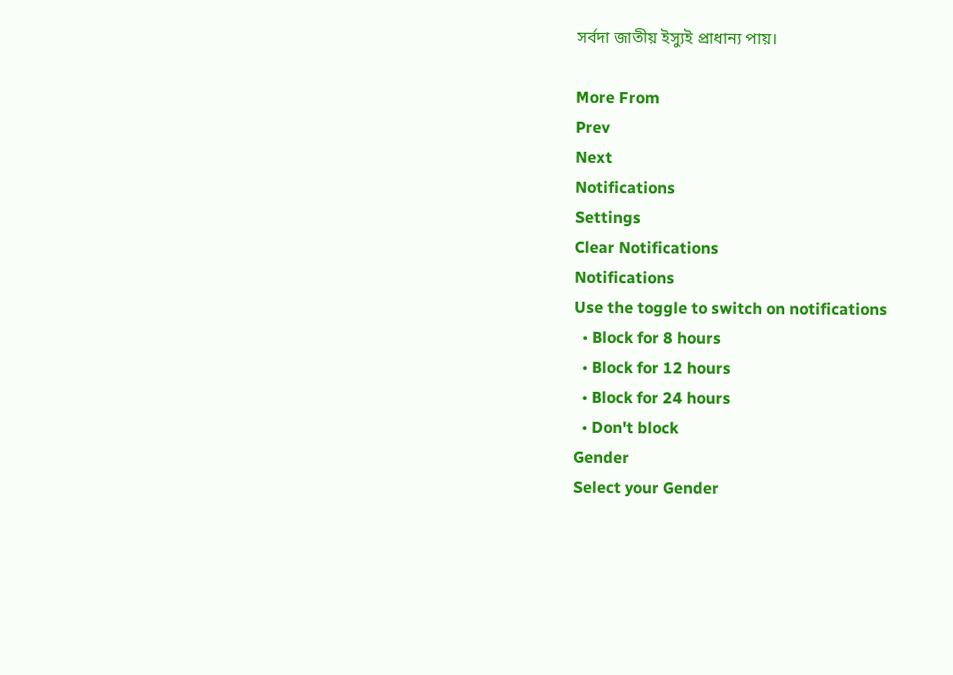সর্বদা জাতীয় ইস্যুই প্রাধান্য পায়।

More From
Prev
Next
Notifications
Settings
Clear Notifications
Notifications
Use the toggle to switch on notifications
  • Block for 8 hours
  • Block for 12 hours
  • Block for 24 hours
  • Don't block
Gender
Select your Gender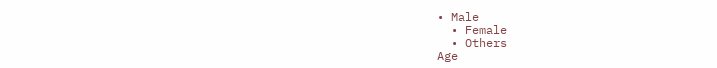• Male
  • Female
  • Others
Age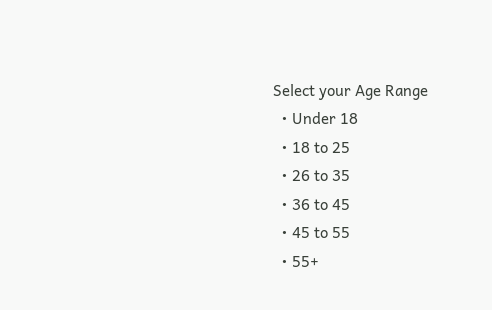Select your Age Range
  • Under 18
  • 18 to 25
  • 26 to 35
  • 36 to 45
  • 45 to 55
  • 55+